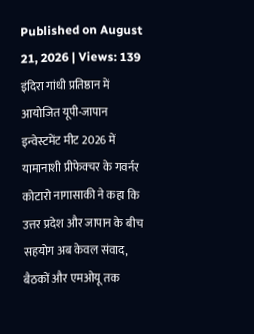Published on August 21, 2026 | Views: 139
इंदिरा गांधी प्रतिष्ठान में आयोजित यूपी-जापान इन्वेस्टमेंट मीट 2026 में यामानाशी प्रीफेक्चर के गवर्नर कोटारो नागासाकी ने कहा कि उत्तर प्रदेश और जापान के बीच सहयोग अब केवल संवाद, बैठकों और एमओयू तक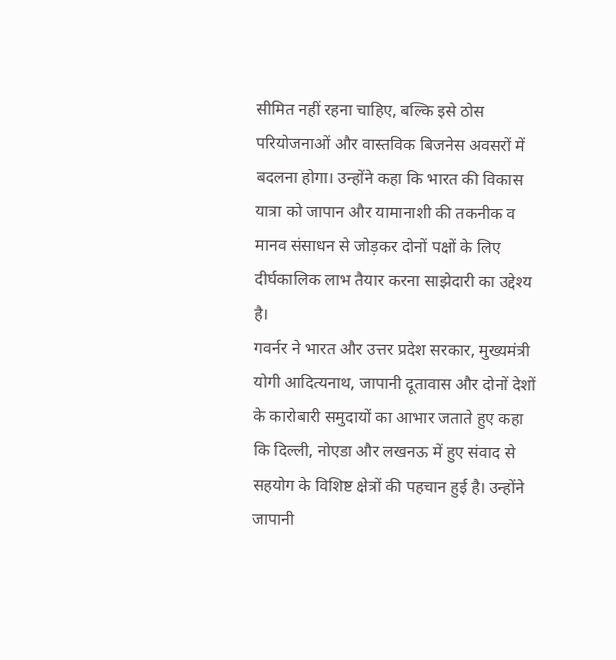सीमित नहीं रहना चाहिए, बल्कि इसे ठोस परियोजनाओं और वास्तविक बिजनेस अवसरों में बदलना होगा। उन्होंने कहा कि भारत की विकास यात्रा को जापान और यामानाशी की तकनीक व मानव संसाधन से जोड़कर दोनों पक्षों के लिए दीर्घकालिक लाभ तैयार करना साझेदारी का उद्देश्य है।
गवर्नर ने भारत और उत्तर प्रदेश सरकार, मुख्यमंत्री योगी आदित्यनाथ, जापानी दूतावास और दोनों देशों के कारोबारी समुदायों का आभार जताते हुए कहा कि दिल्ली, नोएडा और लखनऊ में हुए संवाद से सहयोग के विशिष्ट क्षेत्रों की पहचान हुई है। उन्होंने जापानी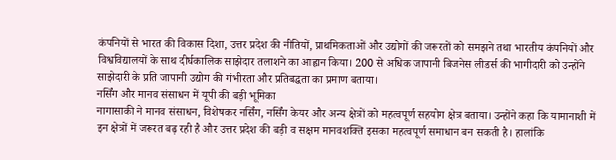कंपनियों से भारत की विकास दिशा, उत्तर प्रदेश की नीतियों, प्राथमिकताओं और उद्योगों की जरूरतों को समझने तथा भारतीय कंपनियों और विश्वविद्यालयों के साथ दीर्घकालिक साझेदार तलाशने का आह्वान किया। 200 से अधिक जापानी बिजनेस लीडर्स की भागीदारी को उन्होंने साझेदारी के प्रति जापानी उद्योग की गंभीरता और प्रतिबद्धता का प्रमाण बताया।
नर्सिंग और मानव संसाधन में यूपी की बड़ी भूमिका
नागासाकी ने मानव संसाधन, विशेषकर नर्सिंग, नर्सिंग केयर और अन्य क्षेत्रों को महत्वपूर्ण सहयोग क्षेत्र बताया। उन्होंने कहा कि यामानाशी में इन क्षेत्रों में जरूरत बढ़ रही है और उत्तर प्रदेश की बड़ी व सक्षम मानवशक्ति इसका महत्वपूर्ण समाधान बन सकती है। हालांकि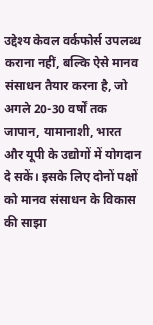उद्देश्य केवल वर्कफोर्स उपलब्ध कराना नहीं, बल्कि ऐसे मानव संसाधन तैयार करना है, जो अगले 20-30 वर्षों तक जापान, यामानाशी, भारत और यूपी के उद्योगों में योगदान दे सकें। इसके लिए दोनों पक्षों को मानव संसाधन के विकास की साझा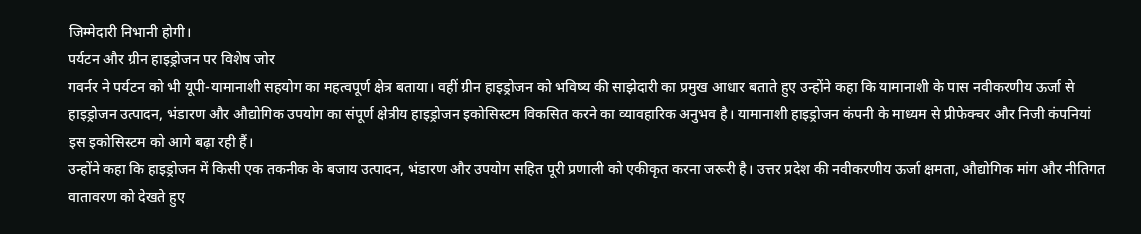जिम्मेदारी निभानी होगी।
पर्यटन और ग्रीन हाइड्रोजन पर विशेष जोर
गवर्नर ने पर्यटन को भी यूपी-यामानाशी सहयोग का महत्वपूर्ण क्षेत्र बताया। वहीं ग्रीन हाइड्रोजन को भविष्य की साझेदारी का प्रमुख आधार बताते हुए उन्होंने कहा कि यामानाशी के पास नवीकरणीय ऊर्जा से हाइड्रोजन उत्पादन, भंडारण और औद्योगिक उपयोग का संपूर्ण क्षेत्रीय हाइड्रोजन इकोसिस्टम विकसित करने का व्यावहारिक अनुभव है। यामानाशी हाइड्रोजन कंपनी के माध्यम से प्रीफेक्चर और निजी कंपनियां इस इकोसिस्टम को आगे बढ़ा रही हैं।
उन्होंने कहा कि हाइड्रोजन में किसी एक तकनीक के बजाय उत्पादन, भंडारण और उपयोग सहित पूरी प्रणाली को एकीकृत करना जरूरी है। उत्तर प्रदेश की नवीकरणीय ऊर्जा क्षमता, औद्योगिक मांग और नीतिगत वातावरण को देखते हुए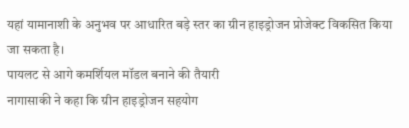यहां यामानाशी के अनुभव पर आधारित बड़े स्तर का ग्रीन हाइड्रोजन प्रोजेक्ट विकसित किया जा सकता है।
पायलट से आगे कमर्शियल मॉडल बनाने की तैयारी
नागासाकी ने कहा कि ग्रीन हाइड्रोजन सहयोग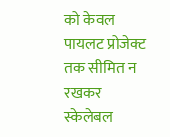को केवल पायलट प्रोजेक्ट तक सीमित न रखकर स्केलेबल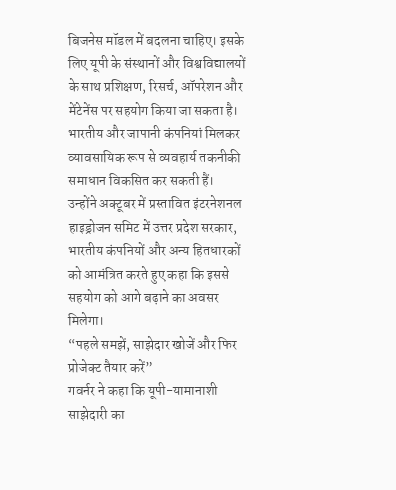बिजनेस मॉडल में बदलना चाहिए। इसके लिए यूपी के संस्थानों और विश्वविद्यालयों के साथ प्रशिक्षण, रिसर्च, ऑपरेशन और मेंटेनेंस पर सहयोग किया जा सकता है। भारतीय और जापानी कंपनियां मिलकर व्यावसायिक रूप से व्यवहार्य तकनीकी समाधान विकसित कर सकती हैं।
उन्होंने अक्टूबर में प्रस्तावित इंटरनेशनल हाइड्रोजन समिट में उत्तर प्रदेश सरकार, भारतीय कंपनियों और अन्य हितधारकों को आमंत्रित करते हुए कहा कि इससे सहयोग को आगे बढ़ाने का अवसर मिलेगा।
“पहले समझें, साझेदार खोजें और फिर प्रोजेक्ट तैयार करें”
गवर्नर ने कहा कि यूपी-यामानाशी साझेदारी का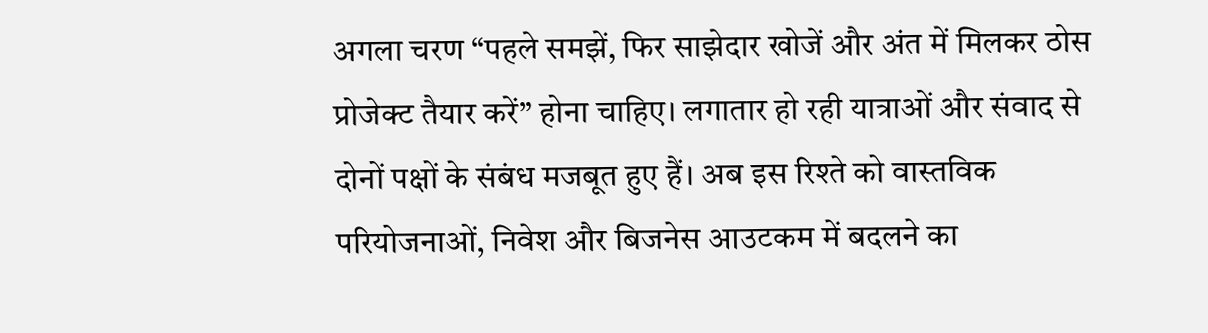अगला चरण “पहले समझें, फिर साझेदार खोजें और अंत में मिलकर ठोस प्रोजेक्ट तैयार करें” होना चाहिए। लगातार हो रही यात्राओं और संवाद से दोनों पक्षों के संबंध मजबूत हुए हैं। अब इस रिश्ते को वास्तविक परियोजनाओं, निवेश और बिजनेस आउटकम में बदलने का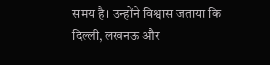समय है। उन्होंने विश्वास जताया कि दिल्ली, लखनऊ और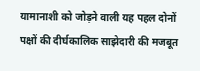यामानाशी को जोड़ने वाली यह पहल दोनों पक्षों की दीर्घकालिक साझेदारी की मजबूत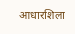आधारशिला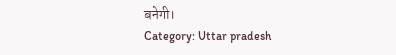बनेगी।
Category: Uttar pradesh